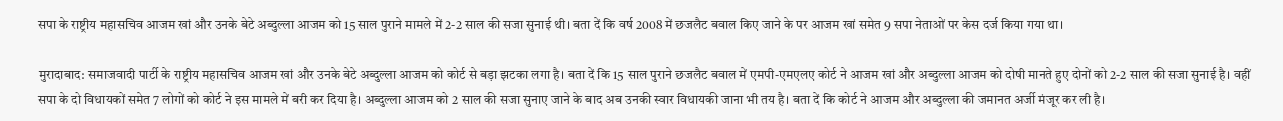सपा के राष्ट्रीय महासचिव आजम खां और उनके बेटे अब्दुल्ला आजम को 15 साल पुराने मामले में 2-2 साल की सजा सुनाई थी। बता दें कि वर्ष 2008 में छजलैट बवाल किए जाने के पर आजम खां समेत 9 सपा नेताओं पर केस दर्ज किया गया था।

मुरादाबाद: समाजवादी पार्टी के राष्ट्रीय महासचिव आजम खां और उनके बेटे अब्दुल्ला आजम को कोर्ट से बड़ा झटका लगा है। बता दें कि 15 साल पुराने छजलैट बवाल में एमपी-एमएलए कोर्ट ने आजम खां और अब्दुल्ला आजम को दोषी मानते हुए दोनों को 2-2 साल की सजा सुनाई है। वहीं सपा के दो विधायकों समेत 7 लोगों को कोर्ट ने इस मामले में बरी कर दिया है। अब्दुल्ला आजम को 2 साल की सजा सुनाए जाने के बाद अब उनकी स्वार विधायकी जाना भी तय है। बता दें कि कोर्ट ने आजम और अब्दुल्ला की जमानत अर्जी मंजूर कर ली है।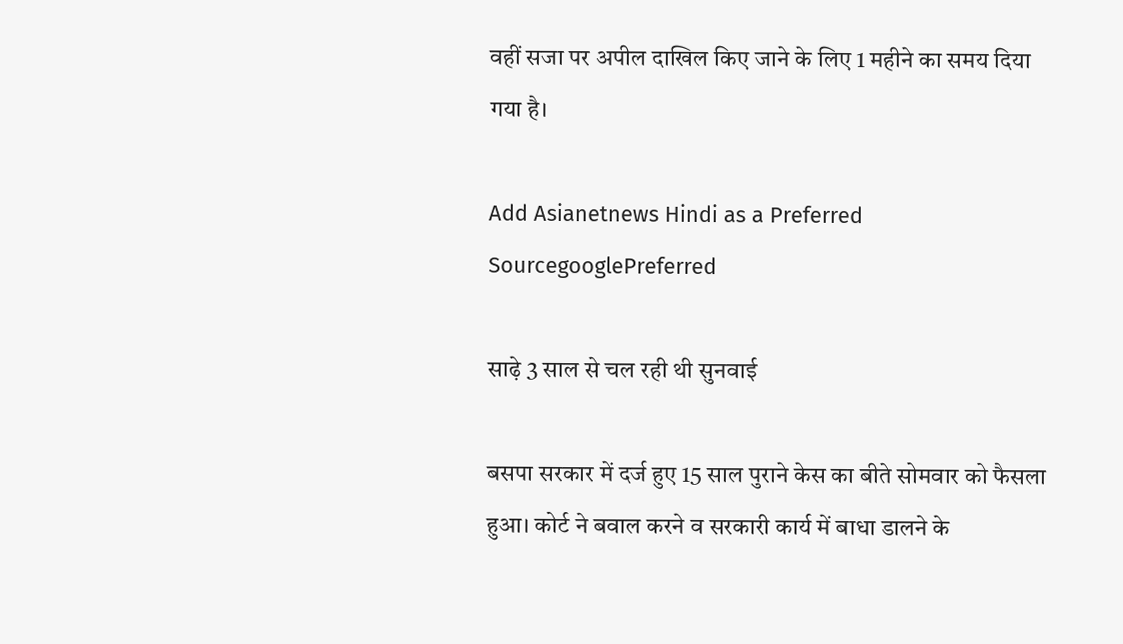वहीं सजा पर अपील दाखिल किए जाने के लिए 1 महीने का समय दिया गया है।

Add Asianetnews Hindi as a Preferred SourcegooglePreferred

साढ़े 3 साल से चल रही थी सुनवाई

बसपा सरकार में दर्ज हुए 15 साल पुराने केस का बीते सोमवार को फैसला हुआ। कोर्ट ने बवाल करने व सरकारी कार्य में बाधा डालने के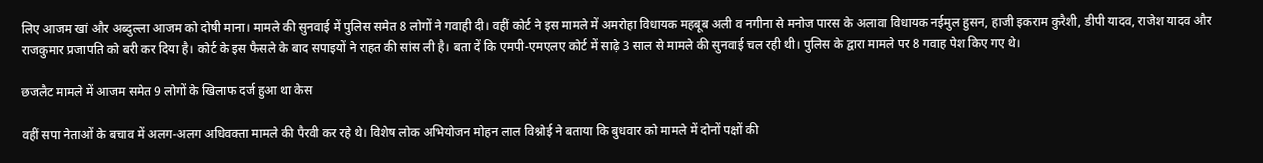लिए आजम खां और अब्दुल्ला आजम को दोषी माना। मामले की सुनवाई में पुलिस समेत 8 लोगों ने गवाही दी। वहीं कोर्ट ने इस मामले में अमरोहा विधायक महबूब अली व नगीना से मनोज पारस के अलावा विधायक नईमुल हुसन, हाजी इकराम कुरैशी, डीपी यादव, राजेश यादव और राजकुमार प्रजापति को बरी कर दिया है। कोर्ट के इस फैसले के बाद सपाइयों ने राहत की सांस ली है। बता दें कि एमपी-एमएलए कोर्ट में साढ़े 3 साल से मामले की सुनवाई चल रही थी। पुलिस के द्वारा मामले पर 8 गवाह पेश किए गए थे।

छजलैट मामले में आजम समेत 9 लोगों के खिलाफ दर्ज हुआ था केस

वहीं सपा नेताओं के बचाव में अलग-अलग अधिवक्ता मामले की पैरवी कर रहे थे। विशेष लोक अभियोजन मोहन लाल विश्नोई ने बताया कि बुधवार को मामले में दोनों पक्षों की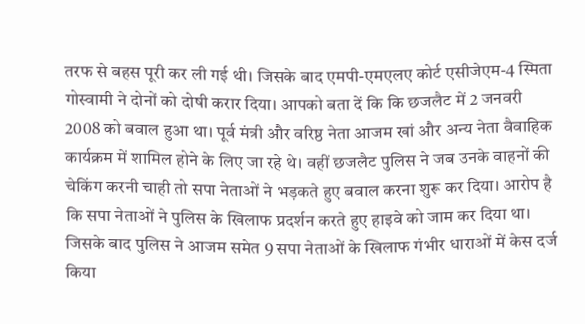तरफ से बहस पूरी कर ली गई थी। जिसके बाद एमपी-एमएलए कोर्ट एसीजेएम-4 स्मिता गोस्वामी ने दोनों को दोषी करार दिया। आपको बता दें कि कि छजलैट में 2 जनवरी 2008 को बवाल हुआ था। पूर्व मंत्री और वरिष्ठ नेता आजम खां और अन्य नेता वैवाहिक कार्यक्रम में शामिल होने के लिए जा रहे थे। वहीं छजलैट पुलिस ने जब उनके वाहनों की चेकिंग करनी चाही तो सपा नेताओं ने भड़कते हुए बवाल करना शुरू कर दिया। आरोप है कि सपा नेताओं ने पुलिस के खिलाफ प्रदर्शन करते हुए हाइवे को जाम कर दिया था। जिसके बाद पुलिस ने आजम समेत 9 सपा नेताओं के खिलाफ गंभीर धाराओं में केस दर्ज किया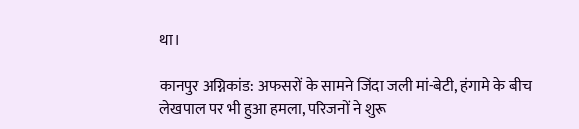था।

कानपुर अग्निकांड: अफसरों के सामने जिंदा जली मां-बेटी, हंगामे के बीच लेखपाल पर भी हुआ हमला, परिजनों ने शुरू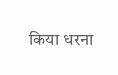किया धरना